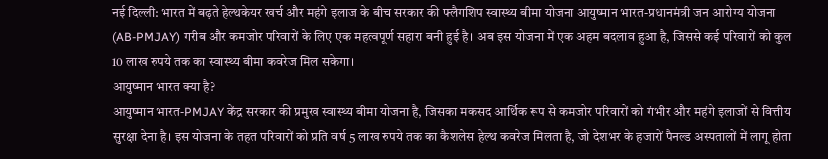नई दिल्ली: भारत में बढ़ते हेल्थकेयर खर्च और महंगे इलाज के बीच सरकार की फ्लैगशिप स्वास्थ्य बीमा योजना आयुष्मान भारत-प्रधानमंत्री जन आरोग्य योजना (AB-PMJAY) गरीब और कमजोर परिवारों के लिए एक महत्वपूर्ण सहारा बनी हुई है। अब इस योजना में एक अहम बदलाव हुआ है, जिससे कई परिवारों को कुल 10 लाख रुपये तक का स्वास्थ्य बीमा कवरेज मिल सकेगा।
आयुष्मान भारत क्या है?
आयुष्मान भारत-PMJAY केंद्र सरकार की प्रमुख स्वास्थ्य बीमा योजना है, जिसका मकसद आर्थिक रूप से कमजोर परिवारों को गंभीर और महंगे इलाजों से वित्तीय सुरक्षा देना है। इस योजना के तहत परिवारों को प्रति वर्ष 5 लाख रुपये तक का कैशलेस हेल्थ कवरेज मिलता है, जो देशभर के हजारों पैनल्ड अस्पतालों में लागू होता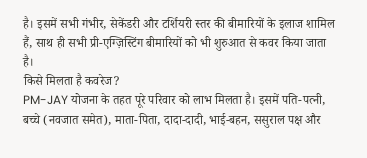है। इसमें सभी गंभीर, सेकेंडरी और टर्शियरी स्तर की बीमारियों के इलाज शामिल हैं, साथ ही सभी प्री-एग्ज़िस्टिंग बीमारियों को भी शुरुआत से कवर किया जाता है।
किसे मिलता है कवरेज?
PM-JAY योजना के तहत पूरे परिवार को लाभ मिलता है। इसमें पति-पत्नी, बच्चे (नवजात समेत), माता-पिता, दादा-दादी, भाई-बहन, ससुराल पक्ष और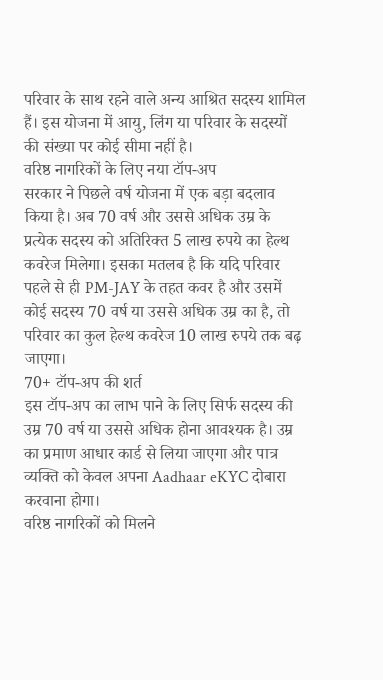परिवार के साथ रहने वाले अन्य आश्रित सदस्य शामिल हैं। इस योजना में आयु, लिंग या परिवार के सदस्यों की संख्या पर कोई सीमा नहीं है।
वरिष्ठ नागरिकों के लिए नया टॉप-अप
सरकार ने पिछले वर्ष योजना में एक बड़ा बदलाव किया है। अब 70 वर्ष और उससे अधिक उम्र के प्रत्येक सदस्य को अतिरिक्त 5 लाख रुपये का हेल्थ कवरेज मिलेगा। इसका मतलब है कि यदि परिवार पहले से ही PM-JAY के तहत कवर है और उसमें कोई सदस्य 70 वर्ष या उससे अधिक उम्र का है, तो परिवार का कुल हेल्थ कवरेज 10 लाख रुपये तक बढ़ जाएगा।
70+ टॉप-अप की शर्त
इस टॉप-अप का लाभ पाने के लिए सिर्फ सदस्य की उम्र 70 वर्ष या उससे अधिक होना आवश्यक है। उम्र का प्रमाण आधार कार्ड से लिया जाएगा और पात्र व्यक्ति को केवल अपना Aadhaar eKYC दोबारा करवाना होगा।
वरिष्ठ नागरिकों को मिलने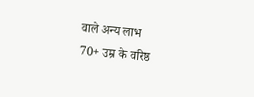वाले अन्य लाभ
70+ उम्र के वरिष्ठ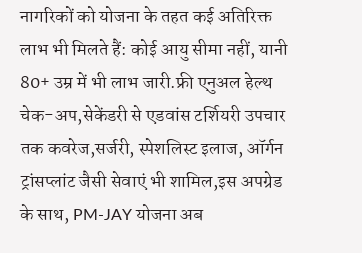नागरिकों को योजना के तहत कई अतिरिक्त लाभ भी मिलते हैं: कोई आयु सीमा नहीं, यानी 80+ उम्र में भी लाभ जारी.फ्री एनुअल हेल्थ चेक-अप,सेकेंडरी से एडवांस टर्शियरी उपचार तक कवरेज,सर्जरी, स्पेशलिस्ट इलाज, ऑर्गन ट्रांसप्लांट जैसी सेवाएं भी शामिल,इस अपग्रेड के साथ, PM-JAY योजना अब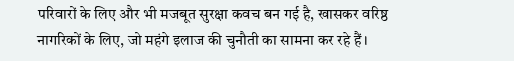परिवारों के लिए और भी मजबूत सुरक्षा कवच बन गई है, खासकर वरिष्ठ नागरिकों के लिए, जो महंगे इलाज की चुनौती का सामना कर रहे हैं।